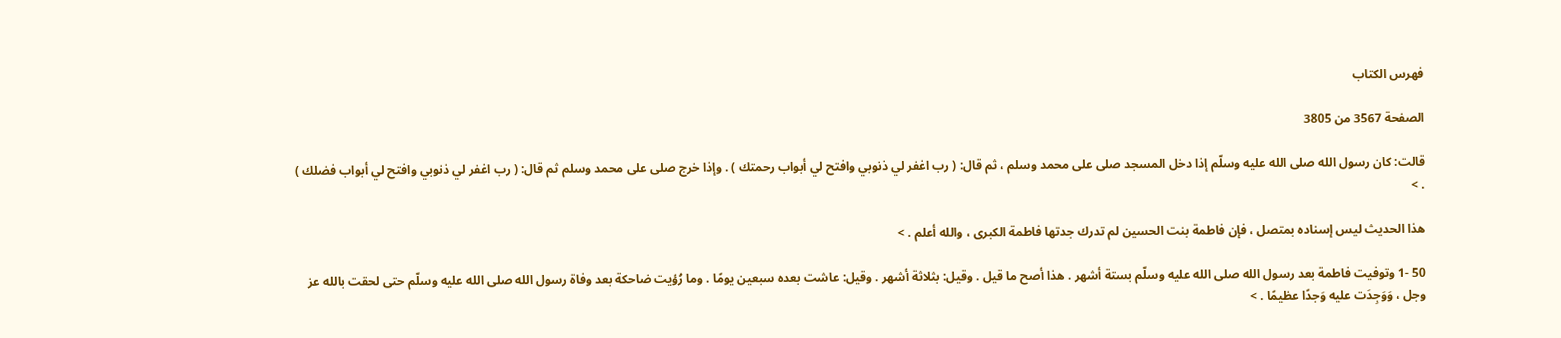فهرس الكتاب

الصفحة 3567 من 3805

قالت: كان رسول الله صلى الله عليه وسلّم إذا دخل المسجد صلى على محمد وسلم ، ثم قال: ( رب اغفر لي ذنوبي وافتح لي أبواب رحمتك ) . وإذا خرج صلى على محمد وسلم ثم قال: ( رب اغفر لي ذنوبي وافتح لي أبواب فضلك ) . >

هذا الحديث ليس إسناده بمتصل ، فإن فاطمة بنت الحسين لم تدرك جدتها فاطمة الكبرى ، والله أعلم . >

50 -1 وتوفيت فاطمة بعد رسول الله صلى الله عليه وسلّم بستة أشهر . هذا أصح ما قيل . وقيل: بثلاثة أشهر . وقيل: عاشت بعده سبعين يومًا . وما رُؤيت ضاحكة بعد وفاة رسول الله صلى الله عليه وسلّم حتى لحقت بالله عز وجل ، وَوَجِدَت عليه وَجدًا عظيمًا . >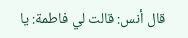قال أنس: قالت لي فاطمة: يا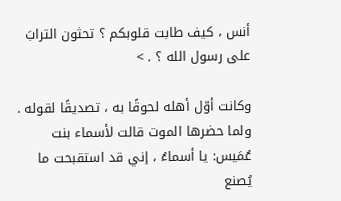أنس ، كيف طابت قلوبكم ؟ تحثون الترابَ على رسول الله ؟ . >

وكانت أوّل أهله لحوقًا به ، تصديقًا لقوله . ولما حضرها الموت قالت لأسماء بنت عُمَيس: يا أسماءُ ، إني قد استقبحت ما يُصنع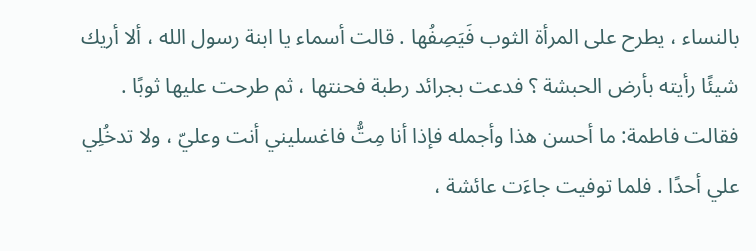بالنساء ، يطرح على المرأة الثوب فَيَصِفُها . قالت أسماء يا ابنة رسول الله ، ألا أريك شيئًا رأيته بأرض الحبشة ؟ فدعت بجرائد رطبة فحنتها ، ثم طرحت عليها ثوبًا . فقالت فاطمة: ما أحسن هذا وأجمله فإذا أنا مِتُّ فاغسليني أنت وعليّ ، ولا تدخُلِي علي أحدًا . فلما توفيت جاءَت عائشة ،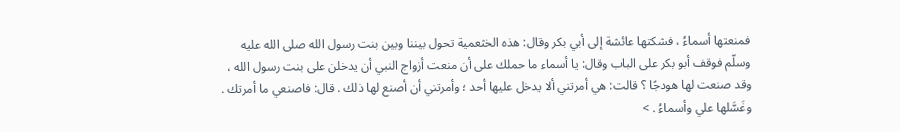فمنعتها أسماءُ ، فشكتها عائشة إلى أبي بكر وقال: هذه الخثعمية تحول بيننا وبين بنت رسول الله صلى الله عليه وسلّم فوقف أبو بكر على الباب وقال: يا أسماء ما حملك على أن منعت أزواج النبي أن يدخلن على بنت رسول الله ، وقد صنعت لها هودجًا ؟ قالت: هي أمرتني ألا يدخل عليها أحد ؛ وأمرتني أن أصنع لها ذلك . قال: فاصنعي ما أمرتك . وغَسَّلها علي وأسماءُ . >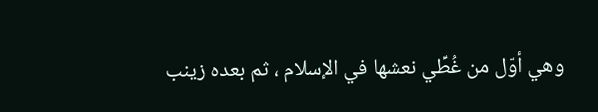وهي أوّل من غُطِّي نعشها في الإسلام ، ثم بعده زينب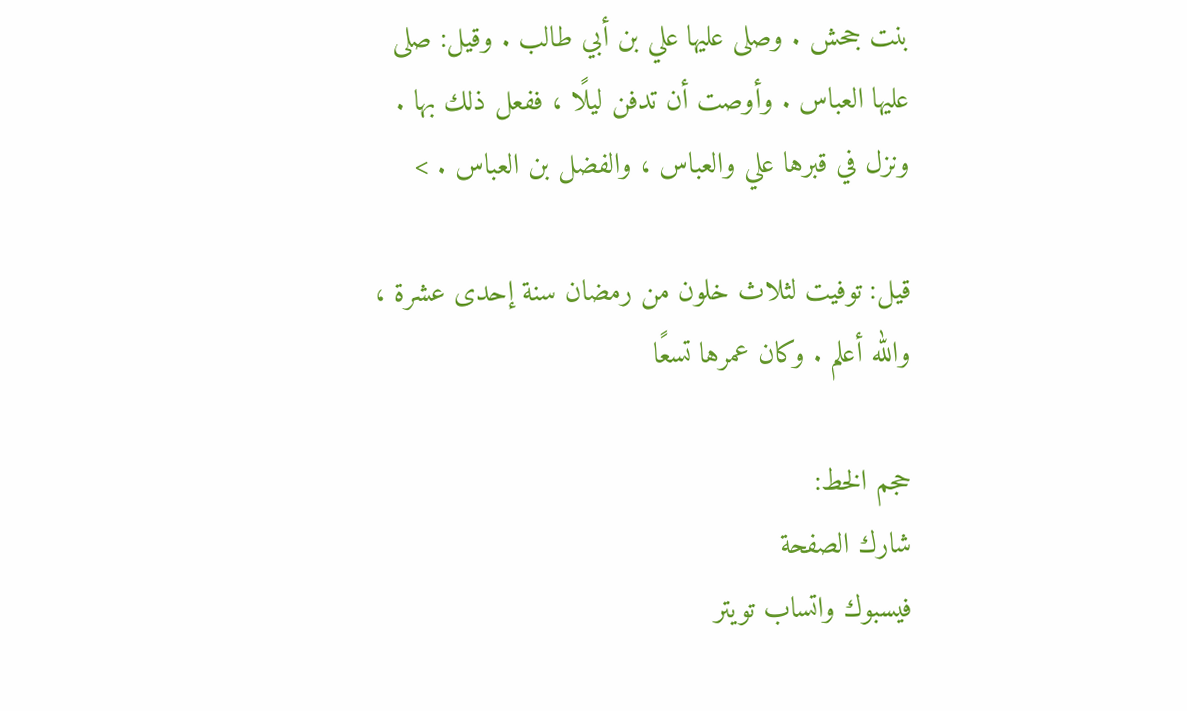بنت جحش . وصلى عليها علي بن أبي طالب . وقيل: صلى عليها العباس . وأوصت أن تدفن ليلًا ، ففعل ذلك بها . ونزل في قبرها علي والعباس ، والفضل بن العباس . >

قيل: توفيت لثلاث خلون من رمضان سنة إحدى عشرة ، والله أعلم . وكان عمرها تسعًا

حجم الخط:
شارك الصفحة
فيسبوك واتساب تويتر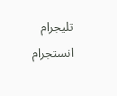تليجرام انستجرام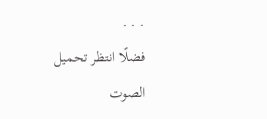. . .
فضلًا انتظر تحميل الصوت